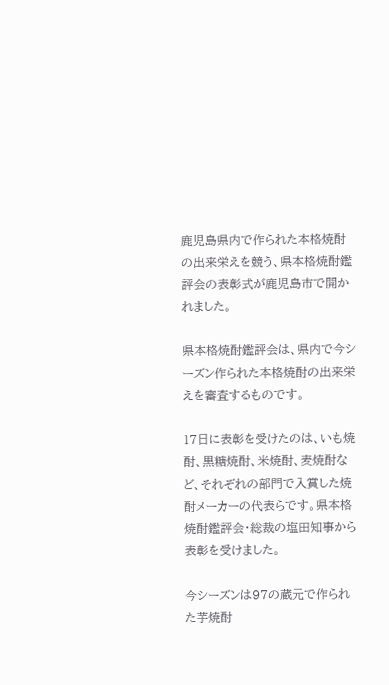鹿児島県内で作られた本格焼酎の出来栄えを競う、県本格焼酎鑑評会の表彰式が鹿児島市で開かれました。

県本格焼酎鑑評会は、県内で今シーズン作られた本格焼酎の出来栄えを審査するものです。

17日に表彰を受けたのは、いも焼酎、黒糖焼酎、米焼酎、麦焼酎など、それぞれの部門で入賞した焼酎メーカーの代表らです。県本格焼酎鑑評会・総裁の塩田知事から表彰を受けました。

今シーズンは97の蔵元で作られた芋焼酎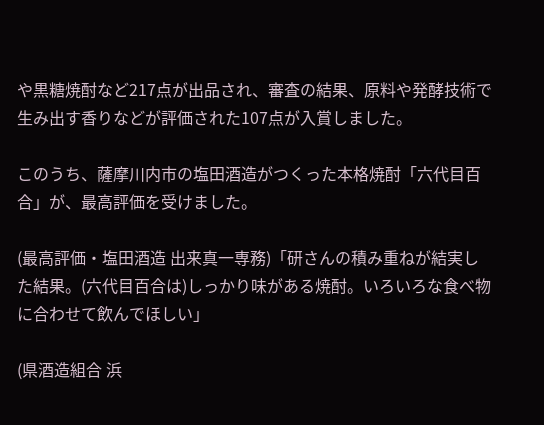や黒糖焼酎など217点が出品され、審査の結果、原料や発酵技術で生み出す香りなどが評価された107点が入賞しました。

このうち、薩摩川内市の塩田酒造がつくった本格焼酎「六代目百合」が、最高評価を受けました。

(最高評価・塩田酒造 出来真一専務)「研さんの積み重ねが結実した結果。(六代目百合は)しっかり味がある焼酎。いろいろな食べ物に合わせて飲んでほしい」

(県酒造組合 浜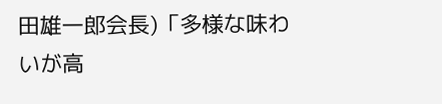田雄一郎会長)「多様な味わいが高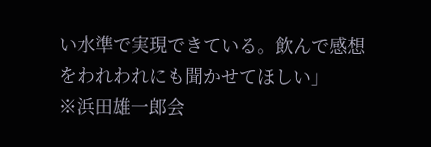い水準で実現できている。飲んで感想をわれわれにも聞かせてほしい」
※浜田雄一郎会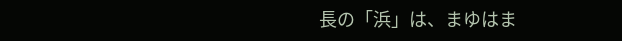長の「浜」は、まゆはま